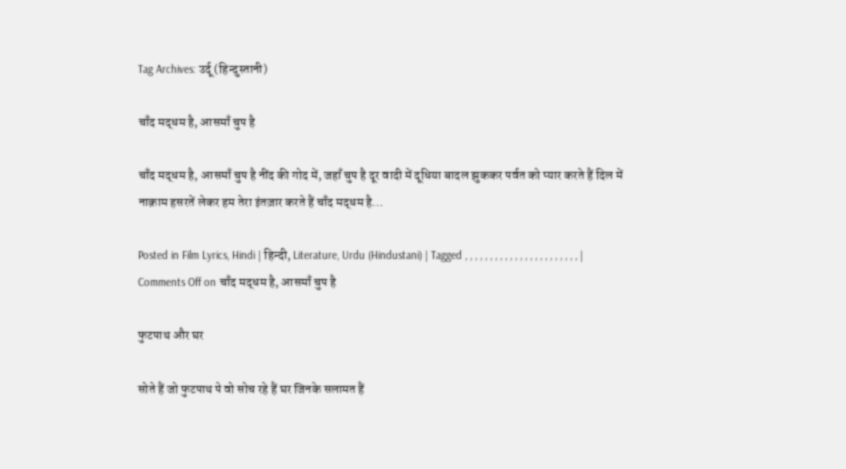Tag Archives: उर्दू (हिन्दुस्तानी)

चाँद मद्धम है, आसमाँ चुप है

चाँद मद्धम है, आसमाँ चुप है नींद की गोद में, जहाँ चुप है दूर वादी में दूधिया बादल झुककर पर्वत को प्यार करते हैं दिल में नाक़ाम हसरतें लेकर हम तेरा इंतज़ार करते हैं चाँद मद्धम है…

Posted in Film Lyrics, Hindi | हिन्दी, Literature, Urdu (Hindustani) | Tagged , , , , , , , , , , , , , , , , , , , , , , , | Comments Off on चाँद मद्धम है, आसमाँ चुप है

फुटपाथ और घर

सोते हैं जो फुटपाथ पे वो सोच रहे हैं घर जिनके सलामत हैं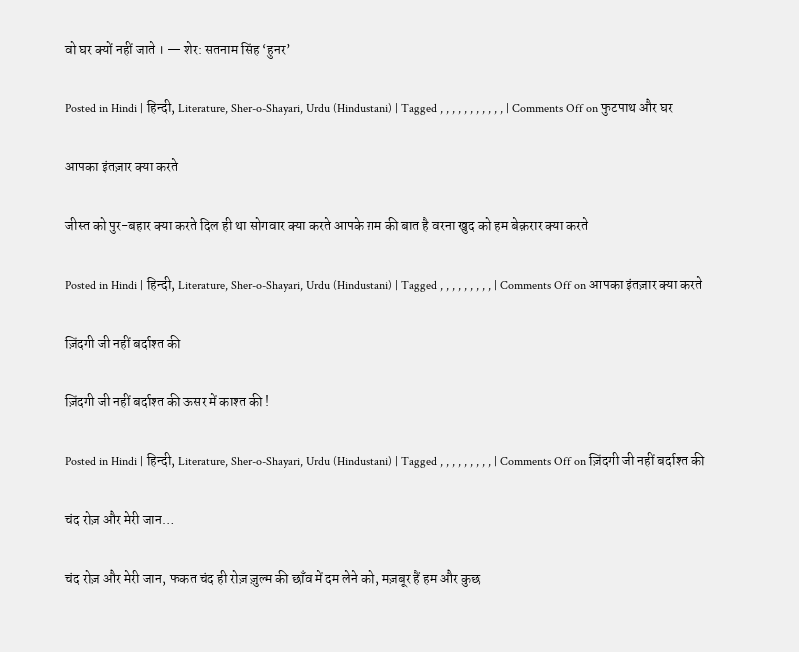वो घर क्यों नहीं जाते । — शेर: सतनाम सिंह ‘हुनर’

Posted in Hindi | हिन्दी, Literature, Sher-o-Shayari, Urdu (Hindustani) | Tagged , , , , , , , , , , , | Comments Off on फुटपाथ और घर

आपका इंतज़ार क्या करते

जीस्त को पुर-बहार क्या करते दिल ही था सोगवार क्या करते आपके ग़म की बात है वरना खुद को हम बेक़रार क्या करते

Posted in Hindi | हिन्दी, Literature, Sher-o-Shayari, Urdu (Hindustani) | Tagged , , , , , , , , , | Comments Off on आपका इंतज़ार क्या करते

ज़िंदगी जी नहीं बर्दाश्त की

ज़िंदगी जी नहीं बर्दाश्त की ऊसर में काश्त की !

Posted in Hindi | हिन्दी, Literature, Sher-o-Shayari, Urdu (Hindustani) | Tagged , , , , , , , , , | Comments Off on ज़िंदगी जी नहीं बर्दाश्त की

चंद रोज़ और मेरी जान…

चंद रोज़ और मेरी जान, फकत चंद ही रोज़ ज़ुल्म की छाँव में दम लेने को, मज़बूर हैं हम और कुछ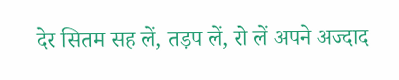देर सितम सह लें, तड़प लें, रो लें अपने अज्दाद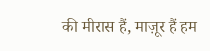की मीरास हैं, माज़ूर हैं हम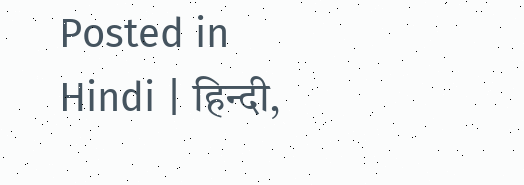Posted in Hindi | हिन्दी,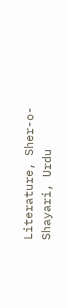Literature, Sher-o-Shayari, Urdu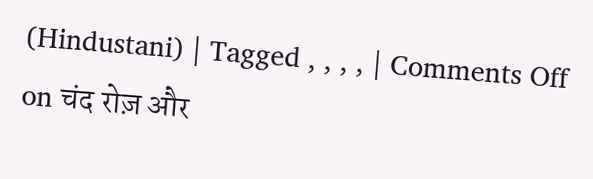(Hindustani) | Tagged , , , , | Comments Off on चंद रोज़ और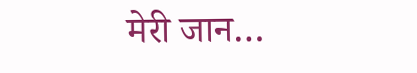मेरी जान…